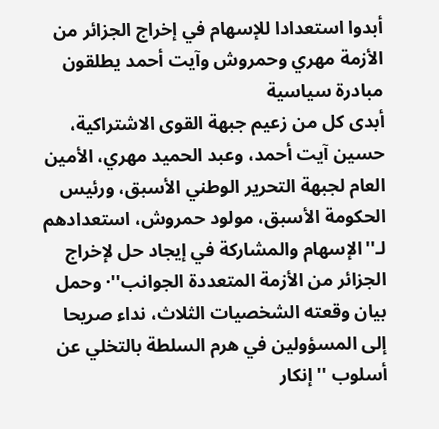أبدوا استعدادا للإسهام في إخراج الجزائر من الأزمة مهري وحمروش وآيت أحمد يطلقون مبادرة سياسية
أبدى كل من زعيم جبهة القوى الاشتراكية، حسين آيت أحمد، وعبد الحميد مهري، الأمين العام لجبهة التحرير الوطني الأسبق، ورئيس الحكومة الأسبق، مولود حمروش، استعدادهم لـ''الإسهام والمشاركة في إيجاد حل لإخراج الجزائر من الأزمة المتعددة الجوانب''· وحمل بيان وقعته الشخصيات الثلاث، نداء صريحا إلى المسؤولين في هرم السلطة بالتخلي عن أسلوب ''إنكار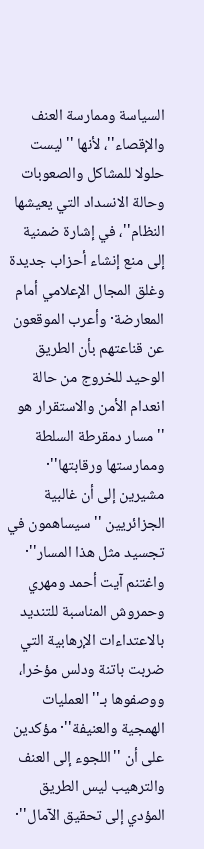السياسة وممارسة العنف والإقصاء''، لأنها ''ليست حلولا للمشاكل والصعوبات وحالة الانسداد التي يعيشها النظام''، في إشارة ضمنية إلى منع إنشاء أحزاب جديدة وغلق المجال الإعلامي أمام المعارضة· وأعرب الموقعون عن قناعتهم بأن الطريق الوحيد للخروج من حالة انعدام الأمن والاستقرار هو ''مسار دمقرطة السلطة وممارستها ورقابتها''· مشيرين إلى أن غالبية الجزائريين ''سيساهمون في تجسيد مثل هذا المسار''· واغتنم آيت أحمد ومهري وحمروش المناسبة للتنديد بالاعتداءات الإرهابية التي ضربت باتنة ودلس مؤخرا، ووصفوها بـ''العمليات الهمجية والعنيفة''· مؤكدين على أن ''اللجوء إلى العنف والترهيب ليس الطريق المؤدي إلى تحقيق الآمال''·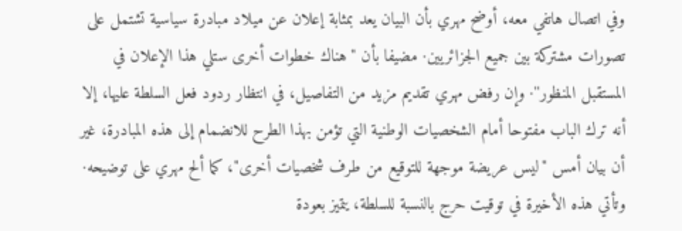وفي اتصال هاتفي معه، أوضح مهري بأن البيان يعد بمثابة إعلان عن ميلاد مبادرة سياسية تشتمل على تصورات مشتركة بين جميع الجزائريين· مضيفا بأن ''هناك خطوات أخرى ستلي هذا الإعلان في المستقبل المنظور''· وإن رفض مهري تقديم مزيد من التفاصيل، في انتظار ردود فعل السلطة عليها، إلا أنه ترك الباب مفتوحا أمام الشخصيات الوطنية التي تؤمن بهذا الطرح للانضمام إلى هذه المبادرة، غير أن بيان أمس ''ليس عريضة موجهة للتوقيع من طرف شخصيات أخرى''، كما ألح مهري على توضيحه· وتأتي هذه الأخيرة في توقيت حرج بالنسبة للسلطة، يتميز بعودة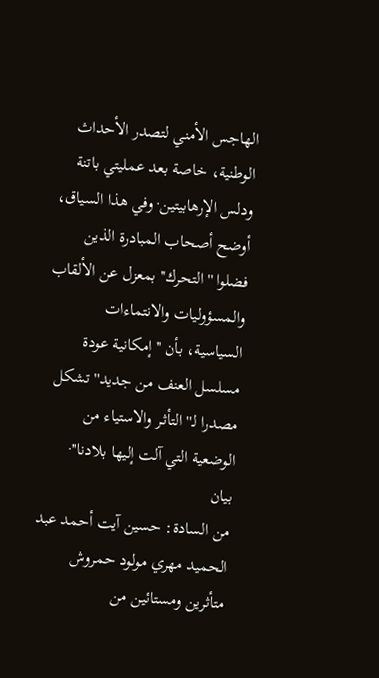الهاجس الأمني لتصدر الأحداث الوطنية، خاصة بعد عمليتي باتنة ودلس الإرهابيتين· وفي هذا السياق، أوضح أصحاب المبادرة الذين فضلوا ''التحرك'' بمعزل عن الألقاب والمسؤوليات والانتماءات السياسية، بأن ''إمكانية عودة مسلسل العنف من جديد'' تشكل مصدرا لـ''التأثـر والاستياء من الوضعية التي آلت إليها بلادنا''·
بيان
من السادة: حسين آيت أحمد عبد الحميد مهري مولود حمروش
متأثرين ومستائين من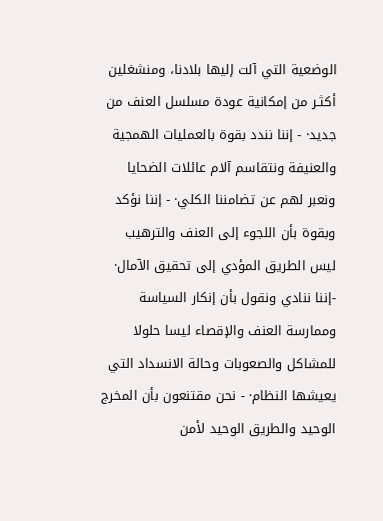الوضعية التي آلت إليها بلادنا، ومنشغلين أكثـر من إمكانية عودة مسلسل العنف من جديد· - إننا نندد بقوة بالعمليات الهمجية والعنيفة ونتقاسم آلام عائلات الضحايا ونعبر لهم عن تضامننا الكلي· - إننا نؤكد وبقوة بأن اللجوء إلى العنف والترهيب ليس الطريق المؤدي إلى تحقيق الآمال· -إننا ننادي ونقول بأن إنكار السياسة وممارسة العنف والإقصاء ليسا حلولا للمشاكل والصعوبات وحالة الانسداد التي يعيشها النظام· - نحن مقتنعون بأن المخرج الوحيد والطريق الوحيد لأمن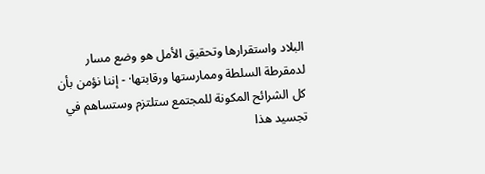البلاد واستقرارها وتحقيق الأمل هو وضع مسار لدمقرطة السلطة وممارستها ورقابتها· - إننا نؤمن بأن كل الشرائح المكونة للمجتمع ستلتزم وستساهم في تجسيد هذا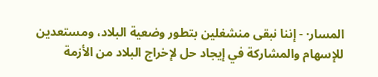المسار· - إننا نبقى منشغلين بتطور وضعية البلاد، ومستعدين للإسهام والمشاركة في إيجاد حل لإخراج البلاد من الأزمة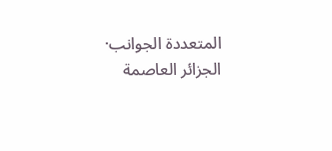المتعددة الجوانب· الجزائر العاصمة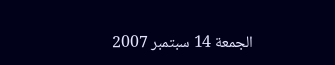الجمعة 14 سبتمبر 2007